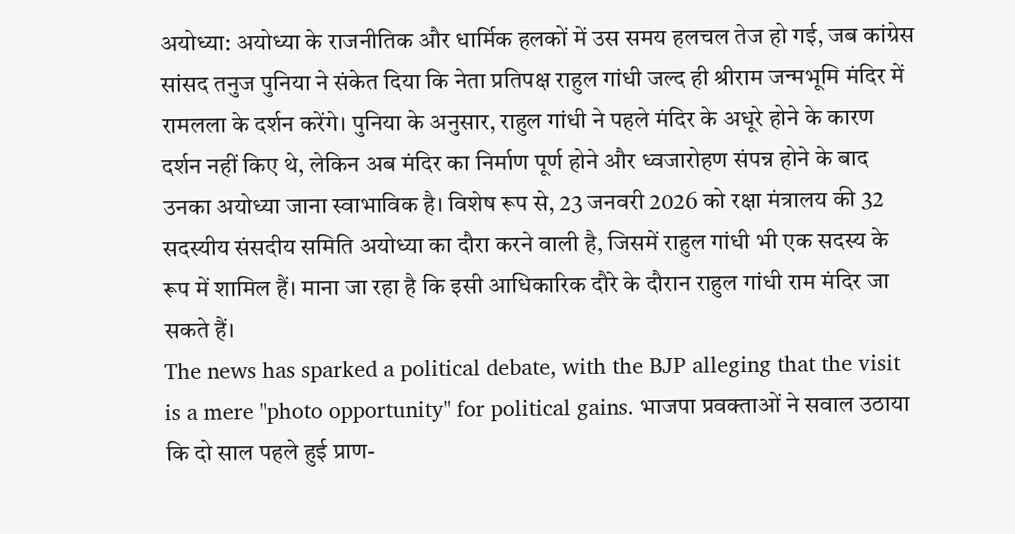अयोध्या: अयोध्या के राजनीतिक और धार्मिक हलकों में उस समय हलचल तेज हो गई, जब कांग्रेस सांसद तनुज पुनिया ने संकेत दिया कि नेता प्रतिपक्ष राहुल गांधी जल्द ही श्रीराम जन्मभूमि मंदिर में रामलला के दर्शन करेंगे। पुनिया के अनुसार, राहुल गांधी ने पहले मंदिर के अधूरे होने के कारण दर्शन नहीं किए थे, लेकिन अब मंदिर का निर्माण पूर्ण होने और ध्वजारोहण संपन्न होने के बाद उनका अयोध्या जाना स्वाभाविक है। विशेष रूप से, 23 जनवरी 2026 को रक्षा मंत्रालय की 32 सदस्यीय संसदीय समिति अयोध्या का दौरा करने वाली है, जिसमें राहुल गांधी भी एक सदस्य के रूप में शामिल हैं। माना जा रहा है कि इसी आधिकारिक दौरे के दौरान राहुल गांधी राम मंदिर जा सकते हैं।
The news has sparked a political debate, with the BJP alleging that the visit is a mere "photo opportunity" for political gains. भाजपा प्रवक्ताओं ने सवाल उठाया कि दो साल पहले हुई प्राण-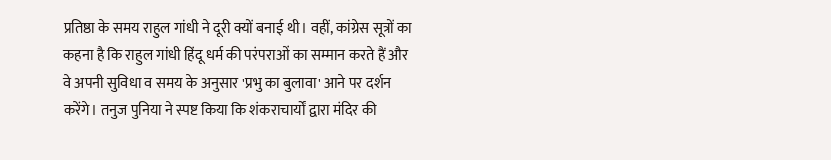प्रतिष्ठा के समय राहुल गांधी ने दूरी क्यों बनाई थी। वहीं, कांग्रेस सूत्रों का कहना है कि राहुल गांधी हिंदू धर्म की परंपराओं का सम्मान करते हैं और वे अपनी सुविधा व समय के अनुसार 'प्रभु का बुलावा' आने पर दर्शन करेंगे। तनुज पुनिया ने स्पष्ट किया कि शंकराचार्यों द्वारा मंदिर की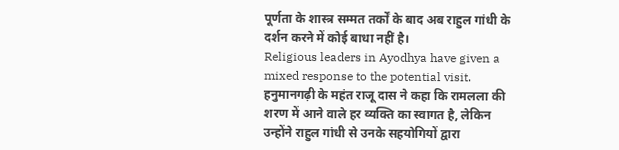पूर्णता के शास्त्र सम्मत तर्कों के बाद अब राहुल गांधी के दर्शन करने में कोई बाधा नहीं है।
Religious leaders in Ayodhya have given a mixed response to the potential visit. हनुमानगढ़ी के महंत राजू दास ने कहा कि रामलला की शरण में आने वाले हर व्यक्ति का स्वागत है, लेकिन उन्होंने राहुल गांधी से उनके सहयोगियों द्वारा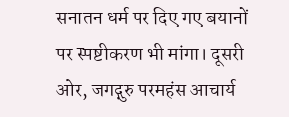सनातन धर्म पर दिए गए बयानों पर स्पष्टीकरण भी मांगा। दूसरी ओर, जगद्गुरु परमहंस आचार्य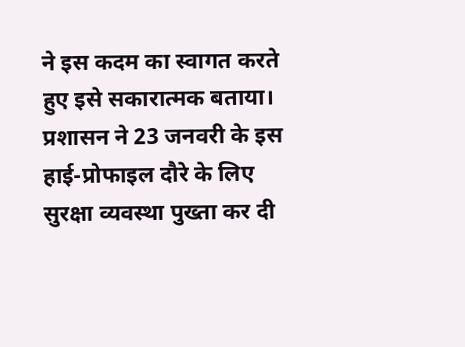ने इस कदम का स्वागत करते हुए इसे सकारात्मक बताया। प्रशासन ने 23 जनवरी के इस हाई-प्रोफाइल दौरे के लिए सुरक्षा व्यवस्था पुख्ता कर दी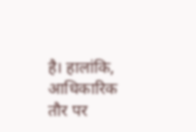है। हालांकि, आधिकारिक तौर पर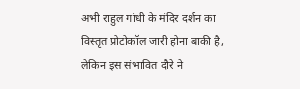अभी राहुल गांधी के मंदिर दर्शन का विस्तृत प्रोटोकॉल जारी होना बाकी है, लेकिन इस संभावित दौरे ने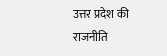उत्तर प्रदेश की राजनीति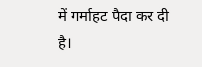में गर्माहट पैदा कर दी है।